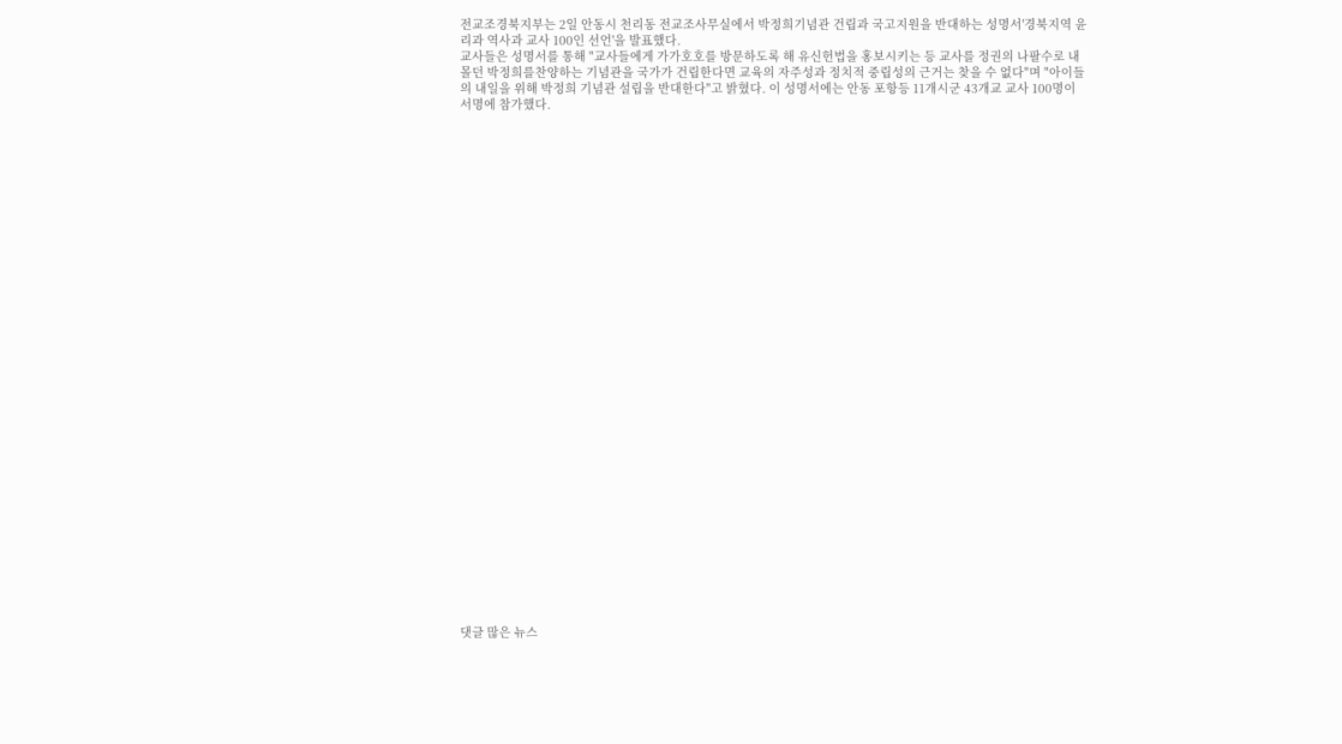전교조경북지부는 2일 안동시 천리동 전교조사무실에서 박정희기념관 건립과 국고지원을 반대하는 성명서'경북지역 윤리과 역사과 교사 100인 선언'을 발표했다.
교사들은 성명서를 통해 "교사들에게 가가호호를 방문하도록 해 유신헌법을 홍보시키는 등 교사를 정권의 나팔수로 내몰던 박정희를찬양하는 기념관을 국가가 건립한다면 교육의 자주성과 정치적 중립성의 근거는 찾을 수 없다"며 "아이들의 내일을 위해 박정희 기념관 설립을 반대한다"고 밝혔다. 이 성명서에는 안동 포항등 11개시군 43개교 교사 100명이 서명에 참가했다.
































댓글 많은 뉴스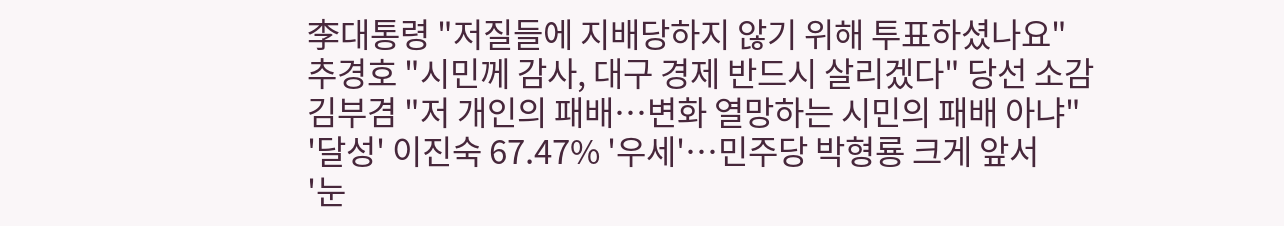李대통령 "저질들에 지배당하지 않기 위해 투표하셨나요"
추경호 "시민께 감사, 대구 경제 반드시 살리겠다" 당선 소감
김부겸 "저 개인의 패배…변화 열망하는 시민의 패배 아냐"
'달성' 이진숙 67.47% '우세'…민주당 박형룡 크게 앞서
'눈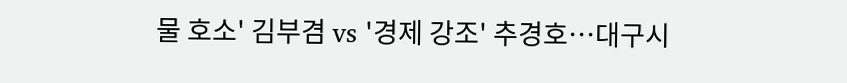물 호소' 김부겸 vs '경제 강조' 추경호…대구시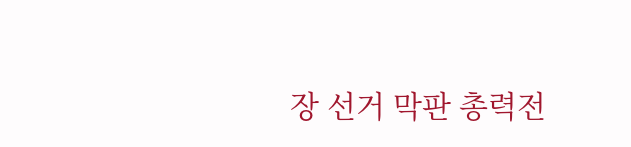장 선거 막판 총력전